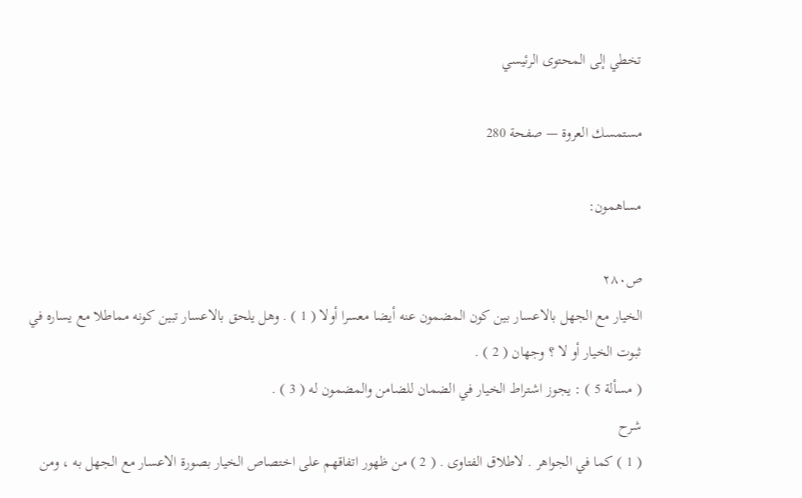تخطي إلى المحتوى الرئيسي

مستمسك العروة — صفحة 280

مساهمون:

ص٢٨٠
الخيار مع الجهل بالاعسار بين كون المضمون عنه أيضا معسرا أولا ( 1 ) . وهل يلحق بالاعسار تبين كونه مماطلا مع يساره في ثبوت الخيار أو لا ؟ وجهان ( 2 ) .
( مسألة 5 ) : يجوز اشتراط الخيار في الضمان للضامن والمضمون له ( 3 ) .
شرح
( 1 ) كما في الجواهر . لاطلاق الفتاوى . ( 2 ) من ظهور اتفاقهم على اختصاص الخيار بصورة الاعسار مع الجهل به ، ومن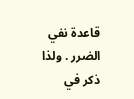قاعدة نفي الضرر . ولذا ذكر في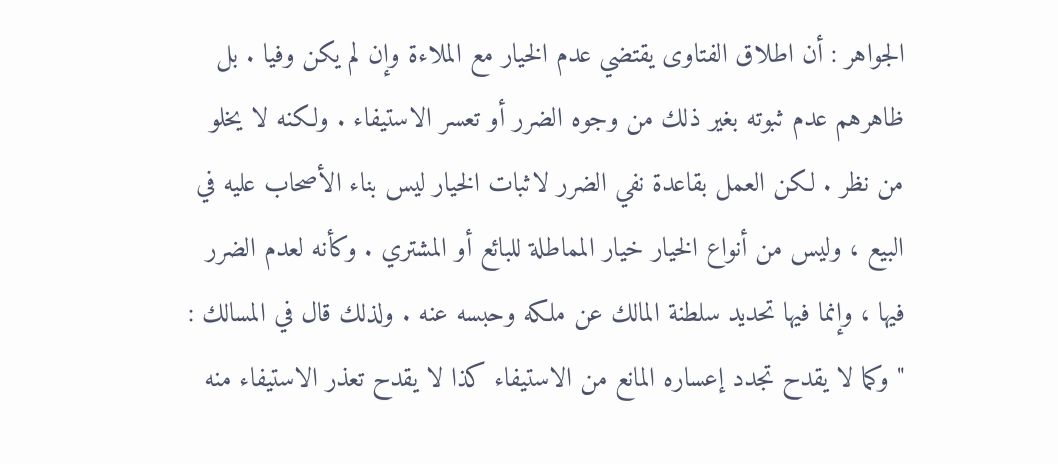الجواهر : أن اطلاق الفتاوى يقتضي عدم الخيار مع الملاءة وإن لم يكن وفيا . بل ظاهرهم عدم ثبوته بغير ذلك من وجوه الضرر أو تعسر الاستيفاء . ولكنه لا يخلو من نظر . لكن العمل بقاعدة نفي الضرر لاثبات الخيار ليس بناء الأصحاب عليه في البيع ، وليس من أنواع الخيار خيار المماطلة للبائع أو المشتري . وكأنه لعدم الضرر فيها ، وإنما فيها تحديد سلطنة المالك عن ملكه وحبسه عنه . ولذلك قال في المسالك : " وكما لا يقدح تجدد إعساره المانع من الاستيفاء كذا لا يقدح تعذر الاستيفاء منه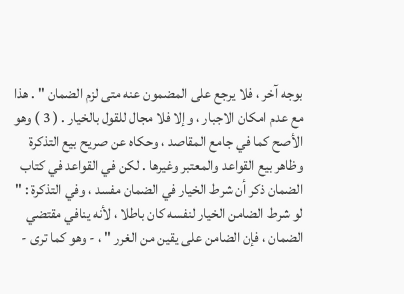بوجه آخر ، فلا يرجع على المضمون عنه متى لزم الضمان " . هذا مع عدم امكان الاجبار ، وإلا فلا مجال للقول بالخيار . ( 3 ) وهو الأصح كما في جامع المقاصد ، وحكاه عن صريح بيع التذكرة وظاهر بيع القواعد والمعتبر وغيرها . لكن في القواعد في كتاب الضمان ذكر أن شرط الخيار في الضمان مفسد ، وفي التذكرة : " لو شرط الضامن الخيار لنفسه كان باطلا ، لأنه ينافي مقتضي الضمان ، فإن الضامن على يقين من الغرر " ، - وهو كما ترى -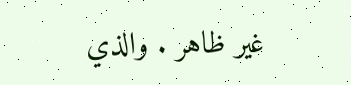غير ظاهر . والذي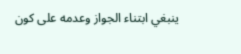ينبغي ابتناء الجواز وعدمه على كون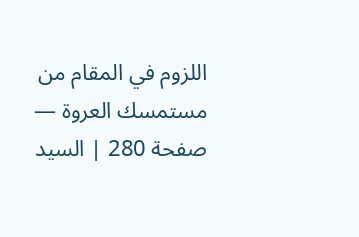اللزوم في المقام من
مستمسك العروة — صفحة 280 | السيد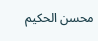محسن الحكيم